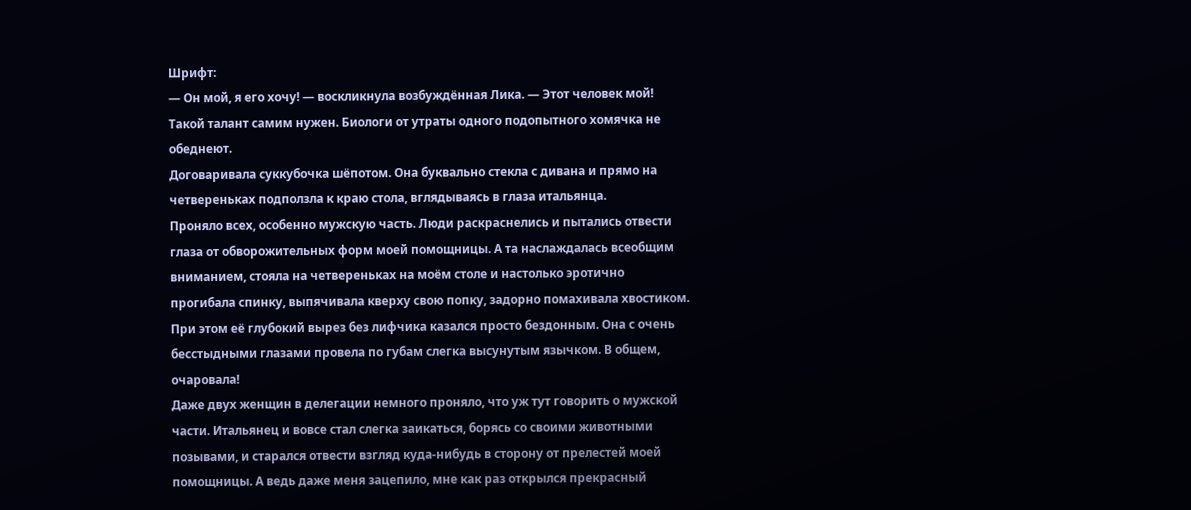Шрифт:
— Он мой, я его хочу! — воскликнула возбуждённая Лика. — Этот человек мой! Такой талант самим нужен. Биологи от утраты одного подопытного хомячка не обеднеют.
Договаривала суккубочка шёпотом. Она буквально стекла с дивана и прямо на четвереньках подползла к краю стола, вглядываясь в глаза итальянца.
Проняло всех, особенно мужскую часть. Люди раскраснелись и пытались отвести глаза от обворожительных форм моей помощницы. А та наслаждалась всеобщим вниманием, стояла на четвереньках на моём столе и настолько эротично прогибала спинку, выпячивала кверху свою попку, задорно помахивала хвостиком. При этом её глубокий вырез без лифчика казался просто бездонным. Она с очень бесстыдными глазами провела по губам слегка высунутым язычком. В общем, очаровала!
Даже двух женщин в делегации немного проняло, что уж тут говорить о мужской части. Итальянец и вовсе стал слегка заикаться, борясь со своими животными позывами, и старался отвести взгляд куда-нибудь в сторону от прелестей моей помощницы. А ведь даже меня зацепило, мне как раз открылся прекрасный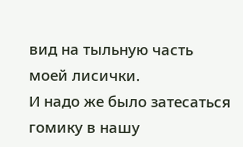вид на тыльную часть моей лисички.
И надо же было затесаться гомику в нашу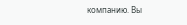компанию. Вы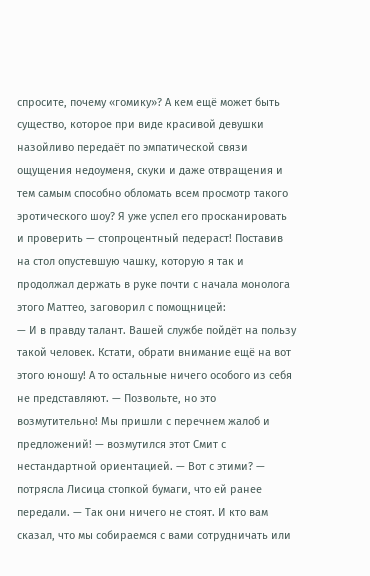спросите, почему «гомику»? А кем ещё может быть существо, которое при виде красивой девушки назойливо передаёт по эмпатической связи ощущения недоуменя, скуки и даже отвращения и тем самым способно обломать всем просмотр такого эротического шоу? Я уже успел его просканировать и проверить — стопроцентный педераст! Поставив на стол опустевшую чашку, которую я так и продолжал держать в руке почти с начала монолога этого Маттео, заговорил с помощницей:
— И в правду талант. Вашей службе пойдёт на пользу такой человек. Кстати, обрати внимание ещё на вот этого юношу! А то остальные ничего особого из себя не представляют. — Позвольте, но это возмутительно! Мы пришли с перечнем жалоб и предложений! — возмутился этот Смит с нестандартной ориентацией. — Вот с этими? — потрясла Лисица стопкой бумаги, что ей ранее передали. — Так они ничего не стоят. И кто вам сказал, что мы собираемся с вами сотрудничать или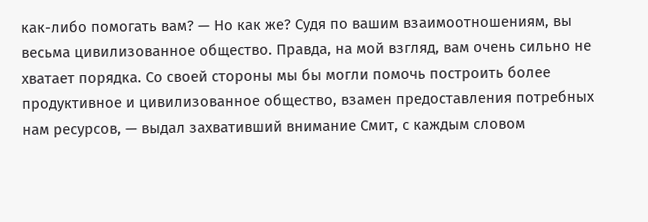как-либо помогать вам? — Но как же? Судя по вашим взаимоотношениям, вы весьма цивилизованное общество. Правда, на мой взгляд, вам очень сильно не хватает порядка. Со своей стороны мы бы могли помочь построить более продуктивное и цивилизованное общество, взамен предоставления потребных нам ресурсов, — выдал захвативший внимание Смит, с каждым словом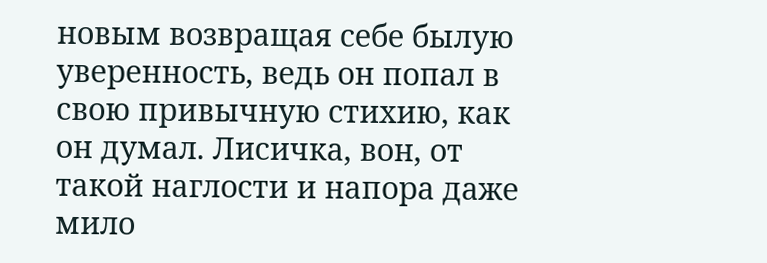новым возвращая себе былую уверенность, ведь он попал в свою привычную стихию, как он думал. Лисичка, вон, от такой наглости и напора даже мило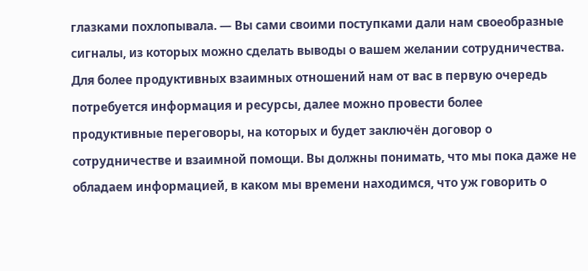глазками похлопывала. — Вы сами своими поступками дали нам своеобразные сигналы, из которых можно сделать выводы о вашем желании сотрудничества. Для более продуктивных взаимных отношений нам от вас в первую очередь потребуется информация и ресурсы, далее можно провести более продуктивные переговоры, на которых и будет заключён договор о сотрудничестве и взаимной помощи. Вы должны понимать, что мы пока даже не обладаем информацией, в каком мы времени находимся, что уж говорить о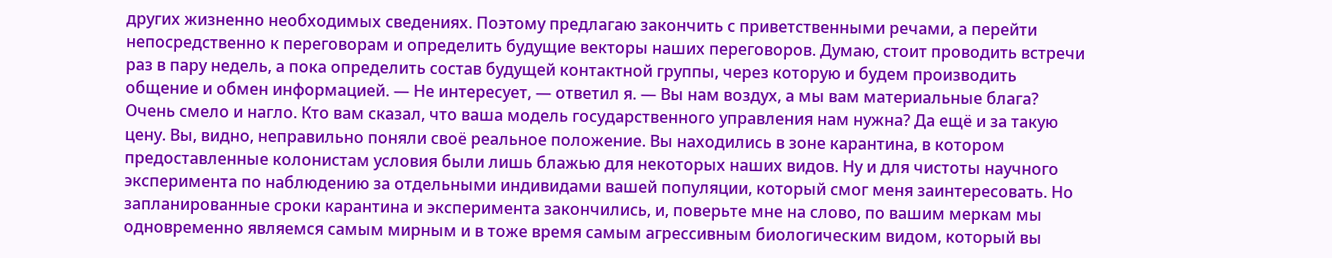других жизненно необходимых сведениях. Поэтому предлагаю закончить с приветственными речами, а перейти непосредственно к переговорам и определить будущие векторы наших переговоров. Думаю, стоит проводить встречи раз в пару недель, а пока определить состав будущей контактной группы, через которую и будем производить общение и обмен информацией. — Не интересует, — ответил я. — Вы нам воздух, а мы вам материальные блага? Очень смело и нагло. Кто вам сказал, что ваша модель государственного управления нам нужна? Да ещё и за такую цену. Вы, видно, неправильно поняли своё реальное положение. Вы находились в зоне карантина, в котором предоставленные колонистам условия были лишь блажью для некоторых наших видов. Ну и для чистоты научного эксперимента по наблюдению за отдельными индивидами вашей популяции, который смог меня заинтересовать. Но запланированные сроки карантина и эксперимента закончились, и, поверьте мне на слово, по вашим меркам мы одновременно являемся самым мирным и в тоже время самым агрессивным биологическим видом, который вы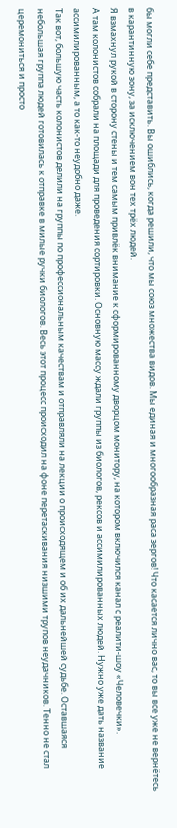бы могли себе представить. Вы ошиблись, когда решили, что мы союз множества видов. Мы единая и многообразная раса зергов! Что касается лично вас, то вы все уже не вернётесь в карантинную зону, за исключением вон тех трёх людей.
Я взмахнул рукой в сторону стены и тем самым привлёк внимание к сформированному дворцом монитору, на котором включился канал с реалити-шоу «Человечки».
А там колонистов собрали на площади для проведения сортировки. Основную массу ждали группы из биологов, рексов и ассимилированных людей. Нужно уже дать название ассимилированным, а то как-то неудобно даже.
Так вот, большую часть колонистов делили на группы по профессиональным качествам и отправляли на лекции о происходящем и об их дальнейшей судьбе. Оставшаяся небольшая группа людей готовилась к отправке в милые ручки биологов. Весь этот процесс происходил на фоне перетаскивания низшими трупов неудачников. Тенно не стал церемониться и просто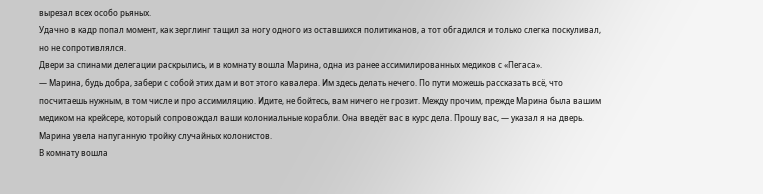вырезал всех особо рьяных.
Удачно в кадр попал момент, как зерглинг тащил за ногу одного из оставшихся политиканов, а тот обгадился и только слегка поскуливал, но не сопротивлялся.
Двери за спинами делегации раскрылись, и в комнату вошла Марина, одна из ранее ассимилированных медиков с «Пегаса».
— Марина, будь добра, забери с собой этих дам и вот этого кавалера. Им здесь делать нечего. По пути можешь рассказать всё, что посчитаешь нужным, в том числе и про ассимиляцию. Идите, не бойтесь, вам ничего не грозит. Между прочим, прежде Марина была вашим медиком на крейсере, который сопровождал ваши колониальные корабли. Она введёт вас в курс дела. Прошу вас, — указал я на дверь.
Марина увела напуганную тройку случайных колонистов.
В комнату вошла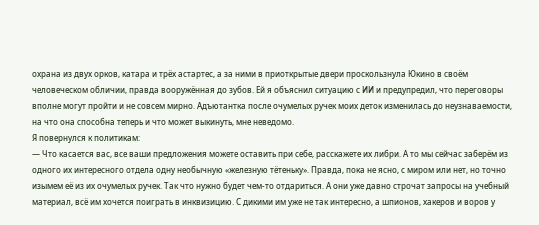охрана из двух орков, катара и трёх астартес, а за ними в приоткрытые двери проскользнула Юкино в своём человеческом обличии, правда вооружённая до зубов. Ей я объяснил ситуацию с ИИ и предупредил, что переговоры вполне могут пройти и не совсем мирно. Адъютантка после очумелых ручек моих деток изменилась до неузнаваемости, на что она способна теперь и что может выкинуть, мне неведомо.
Я повернулся к политикам:
— Что касается вас, все ваши предложения можете оставить при себе, расскажете их либри. А то мы сейчас заберём из одного их интересного отдела одну необычную «железную тётеньку». Правда, пока не ясно, с миром или нет, но точно изымем её из их очумелых ручек. Так что нужно будет чем-то отдариться. А они уже давно строчат запросы на учебный материал, всё им хочется поиграть в инквизицию. С дикими им уже не так интересно, а шпионов, хакеров и воров у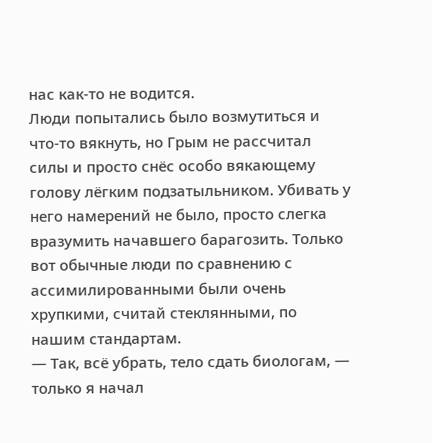нас как-то не водится.
Люди попытались было возмутиться и что-то вякнуть, но Грым не рассчитал силы и просто снёс особо вякающему голову лёгким подзатыльником. Убивать у него намерений не было, просто слегка вразумить начавшего барагозить. Только вот обычные люди по сравнению с ассимилированными были очень хрупкими, считай стеклянными, по нашим стандартам.
— Так, всё убрать, тело сдать биологам, — только я начал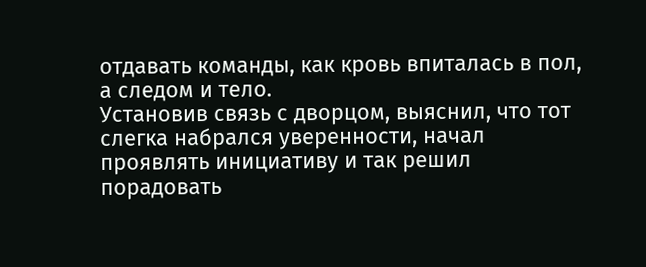отдавать команды, как кровь впиталась в пол, а следом и тело.
Установив связь с дворцом, выяснил, что тот слегка набрался уверенности, начал проявлять инициативу и так решил порадовать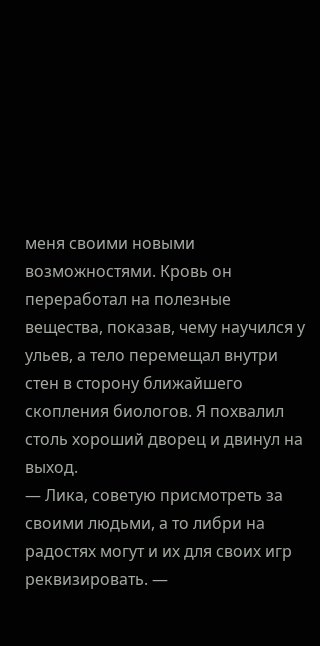меня своими новыми возможностями. Кровь он переработал на полезные вещества, показав, чему научился у ульев, а тело перемещал внутри стен в сторону ближайшего скопления биологов. Я похвалил столь хороший дворец и двинул на выход.
— Лика, советую присмотреть за своими людьми, а то либри на радостях могут и их для своих игр реквизировать. —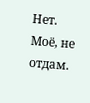Нет. Моё, не отдам.